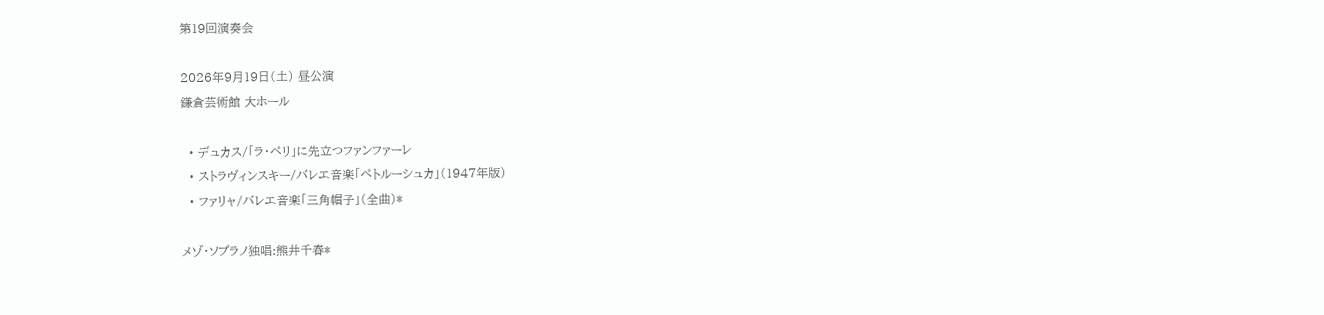第19回演奏会

2026年9月19日(土) 昼公演
鎌倉芸術館 大ホール

  • デュカス/「ラ・ペリ」に先立つファンファーレ
  • ストラヴィンスキー/バレエ音楽「ペトルーシュカ」(1947年版)
  • ファリャ/バレエ音楽「三角帽子」(全曲)*

メゾ・ソプラノ独唱:熊井千春*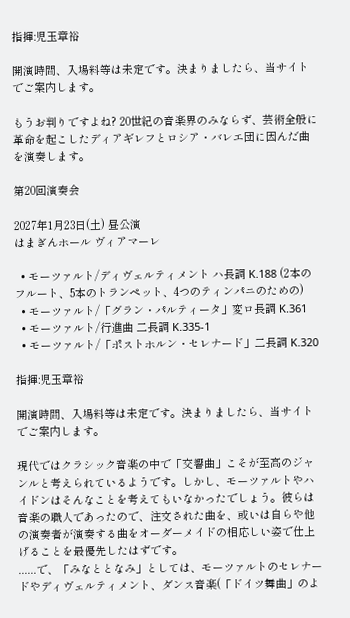指揮:児玉章裕

開演時間、入場料等は未定です。決まりましたら、当サイトでご案内します。

もうお判りですよね? 20世紀の音楽界のみならず、芸術全般に革命を起こしたディアギレフとロシア・バレエ団に因んだ曲を演奏します。

第20回演奏会

2027年1月23日(土) 昼公演
はまぎんホール ヴィアマーレ

  • モーツァルト/ディヴェルティメント ハ長調 K.188 (2本のフルート、5本のトランペット、4つのティンパニのための)
  • モーツァルト/「グラン・パルティータ」変ロ長調 K.361
  • モーツァルト/行進曲 二長調 K.335-1
  • モーツァルト/「ポストホルン・セレナード」二長調 K.320

指揮:児玉章裕

開演時間、入場料等は未定です。決まりましたら、当サイトでご案内します。

現代ではクラシック音楽の中で「交響曲」こそが至高のジャンルと考えられているようです。しかし、モーツァルトやハイドンはそんなことを考えてもいなかったでしょう。彼らは音楽の職人であったので、注文された曲を、或いは自らや他の演奏者が演奏する曲をオーダーメイドの相応しい姿で仕上げることを最優先したはずです。
......で、「みなととなみ」としては、モーツァルトのセレナードやディヴェルティメント、ダンス音楽(「ドイツ舞曲」のよ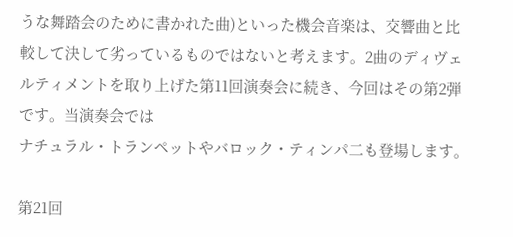うな舞踏会のために書かれた曲)といった機会音楽は、交響曲と比較して決して劣っているものではないと考えます。2曲のディヴェルティメントを取り上げた第11回演奏会に続き、今回はその第2弾です。当演奏会では
ナチュラル・トランペットやバロック・ティンパ二も登場します。

第21回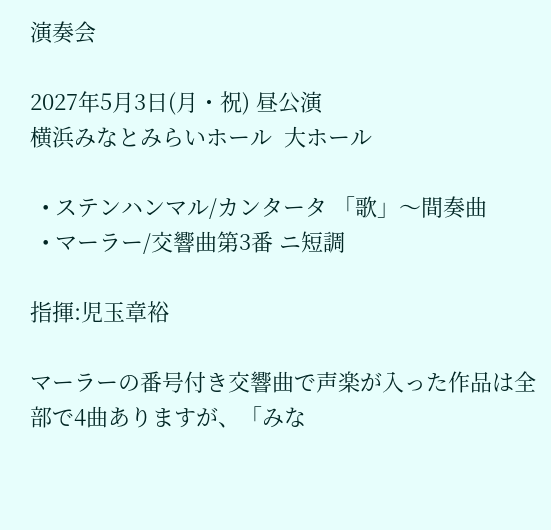演奏会

2027年5月3日(月・祝) 昼公演
横浜みなとみらいホール  大ホール

  • ステンハンマル/カンタータ 「歌」〜間奏曲
  • マーラー/交響曲第3番 ニ短調

指揮:児玉章裕

マーラーの番号付き交響曲で声楽が入った作品は全部で4曲ありますが、「みな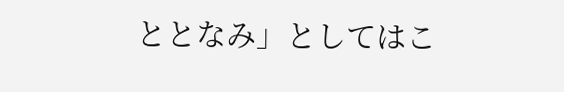ととなみ」としてはこ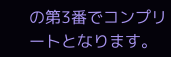の第3番でコンプリートとなります。